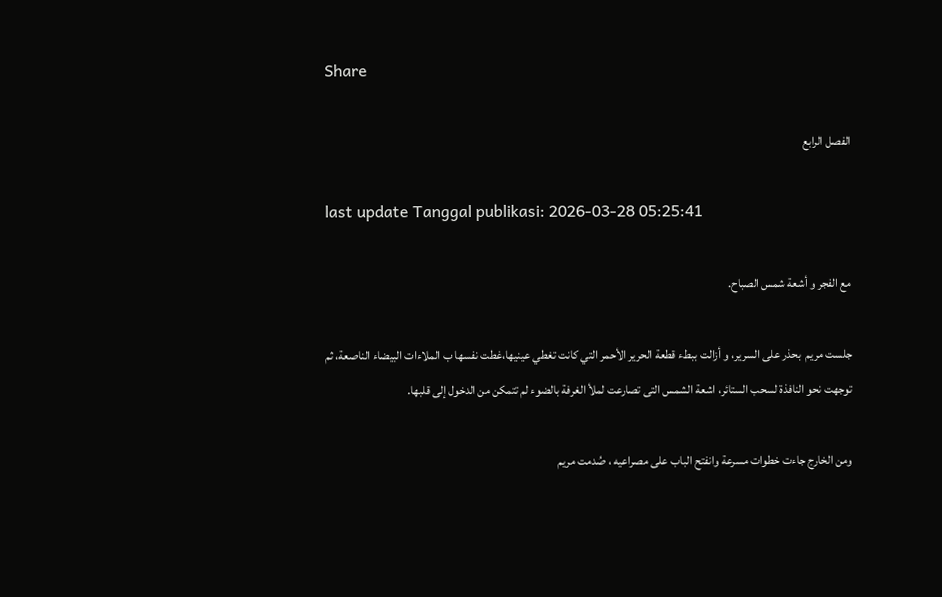Share

الفصل الرابع

last update Tanggal publikasi: 2026-03-28 05:25:41

مع الفجر و أشعة شمس الصباح.

جلست مريم  بحذر على السرير، و أزالت ببطء قطعة الحرير الأحمر التي كانت تغطي عينيها،غطت نفسها ب الملاءات البيضاء الناصعة، ثم توجهت نحو النافذة لسحب الستائر، اشعة الشمس التى تصارعت لملأ الغرفة بالضوء لم تتمكن من الدخول إلى قلبها.

ومن الخارج جاءت خطوات مسرعة وانفتح الباب على مصراعيه ، صُدمت مريم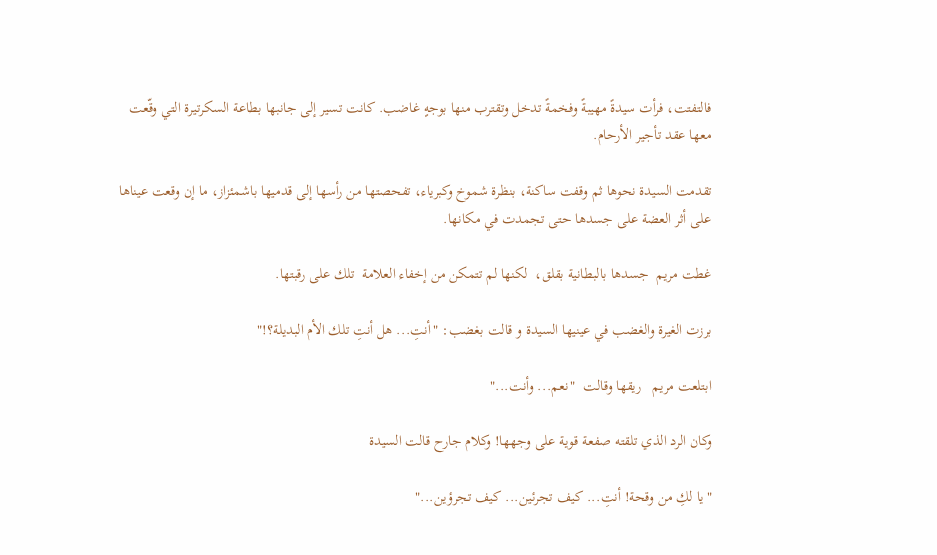فالتفتت، فرأت سيدةً مهيبةً وفخمةً تدخل وتقترب منها بوجهٍ غاضب. كانت تسير إلى جانبها بطاعة السكرتيرة التي وقّعت معها عقد تأجير الأرحام.

تقدمت السيدة نحوها ثم وقفت ساكنة، بنظرة شموخ وكبرياء، تفحصتها من رأسها إلى قدميها باشمئزاز، ما إن وقعت عيناها على أثر العضة على جسدها حتى تجمدت في مكانها.

غطت مريم  جسدها بالبطانية بقلق،  لكنها لم تتمكن من إخفاء العلامة  تلك على رقبتها.

برزت الغيرة والغضب في عينيها السيدة و قالت بغضب: "أنتِ... هل أنتِ تلك الأم البديلة؟!"

ابتلعت مريم   ريقها وقالت  "نعم... وأنت..."

وكان الرد الذي تلقته صفعة قوية على وجهها! وكلام جارح قالت السيدة

"يا لكِ من وقحة! أنتِ... كيف تجرئين... كيف تجرؤين..."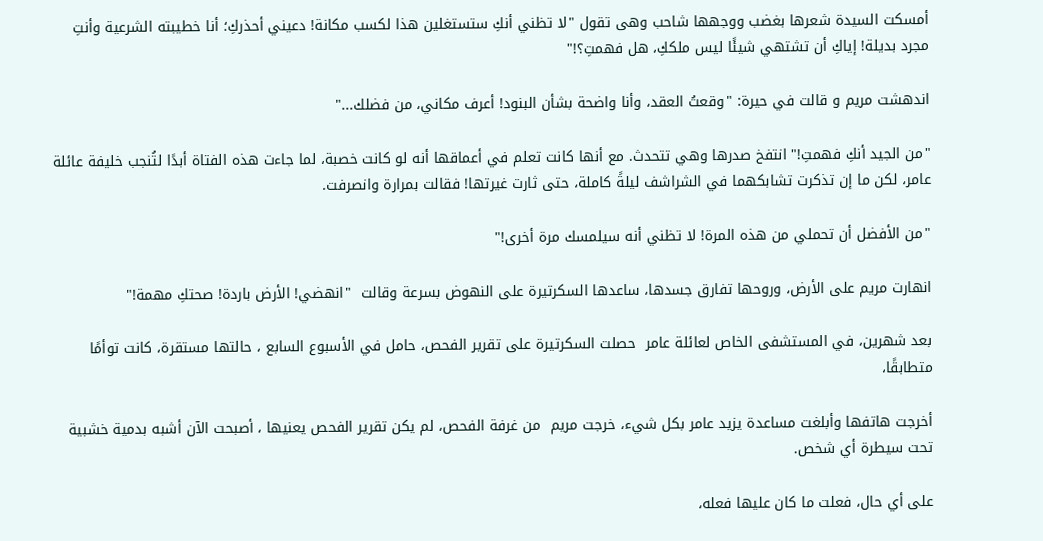أمسكت السيدة شعرها بغضب ووجهها شاحب وهى تقول "لا تظني أنكِ ستستغلين هذا لكسب مكانة! دعيني أحذركِ؛ أنا خطيبته الشرعية وأنتِ مجرد بديلة! إياكِ أن تشتهي شيئًا ليس ملككِ، هل فهمتِ؟!"

اندهشت مريم و قالت في حيرة: "وقعتُ العقد، وأنا واضحة بشأن البنود! أعرف مكاني، من فضلك..."

"من الجيد أنكِ فهمتِ!" انتفخ صدرها وهي تتحدث. مع أنها كانت تعلم في أعماقها أنه لو كانت خصبة، لما جاءت هذه الفتاة أبدًا لتُنجب خليفة عائلة  عامر، لكن ما إن تذكرت تشابكهما في الشراشف ليلةً كاملة، حتى ثارت غيرتها! فقالت بمرارة وانصرفت.

"من الأفضل أن تحملي من هذه المرة! لا تظني أنه سيلمسك مرة أخرى!"

انهارت مريم على الأرض، وروحها تفارق جسدها، ساعدها السكرتيرة على النهوض بسرعة وقالت  "انهضي! الأرض باردة! صحتكِ مهمة!"

بعد شهرين، في المستشفى الخاص لعائلة عامر  حصلت السكرتيرة على تقرير الفحص، حامل في الأسبوع السابع ، حالتها مستقرة، كانت توأمًا متطابقًا،

أخرجت هاتفها وأبلغت مساعدة يزيد عامر بكل شيء، خرجت مريم  من غرفة الفحص، لم يكن تقرير الفحص يعنيها ، أصبحت الآن أشبه بدمية خشبية تحت سيطرة أي شخص.

على أي حال، فعلت ما كان عليها فعله،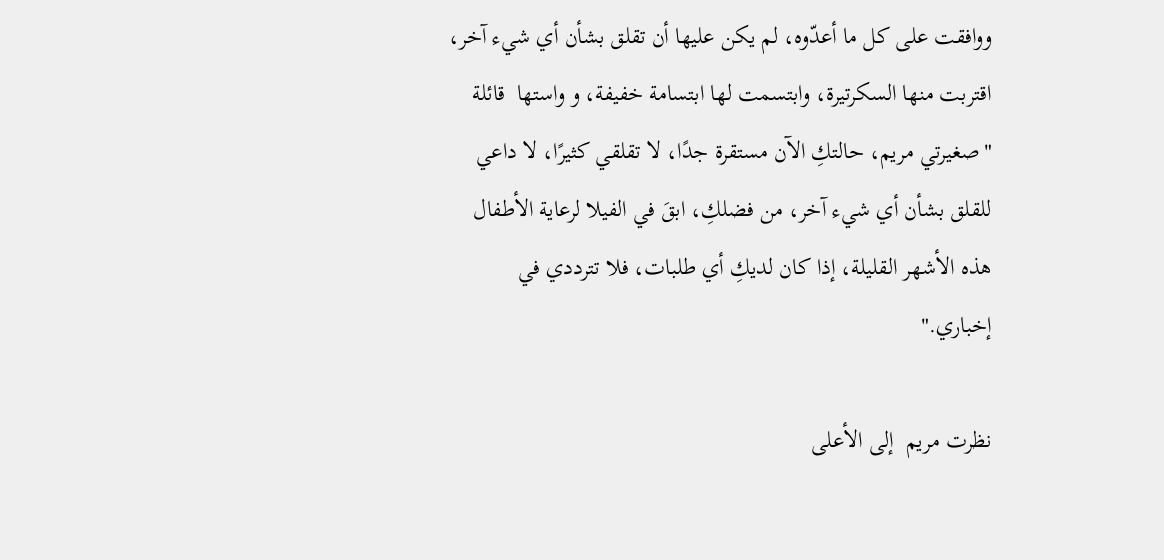ووافقت على كل ما أعدّوه، لم يكن عليها أن تقلق بشأن أي شيء آخر، اقتربت منها السكرتيرة، وابتسمت لها ابتسامة خفيفة، و واستها  قائلة "صغيرتي مريم، حالتكِ الآن مستقرة جدًا، لا تقلقي كثيرًا، لا داعي للقلق بشأن أي شيء آخر، من فضلكِ، ابقَ في الفيلا لرعاية الأطفال هذه الأشهر القليلة، إذا كان لديكِ أي طلبات، فلا تترددي في إخباري."

نظرت مريم  إلى الأعلى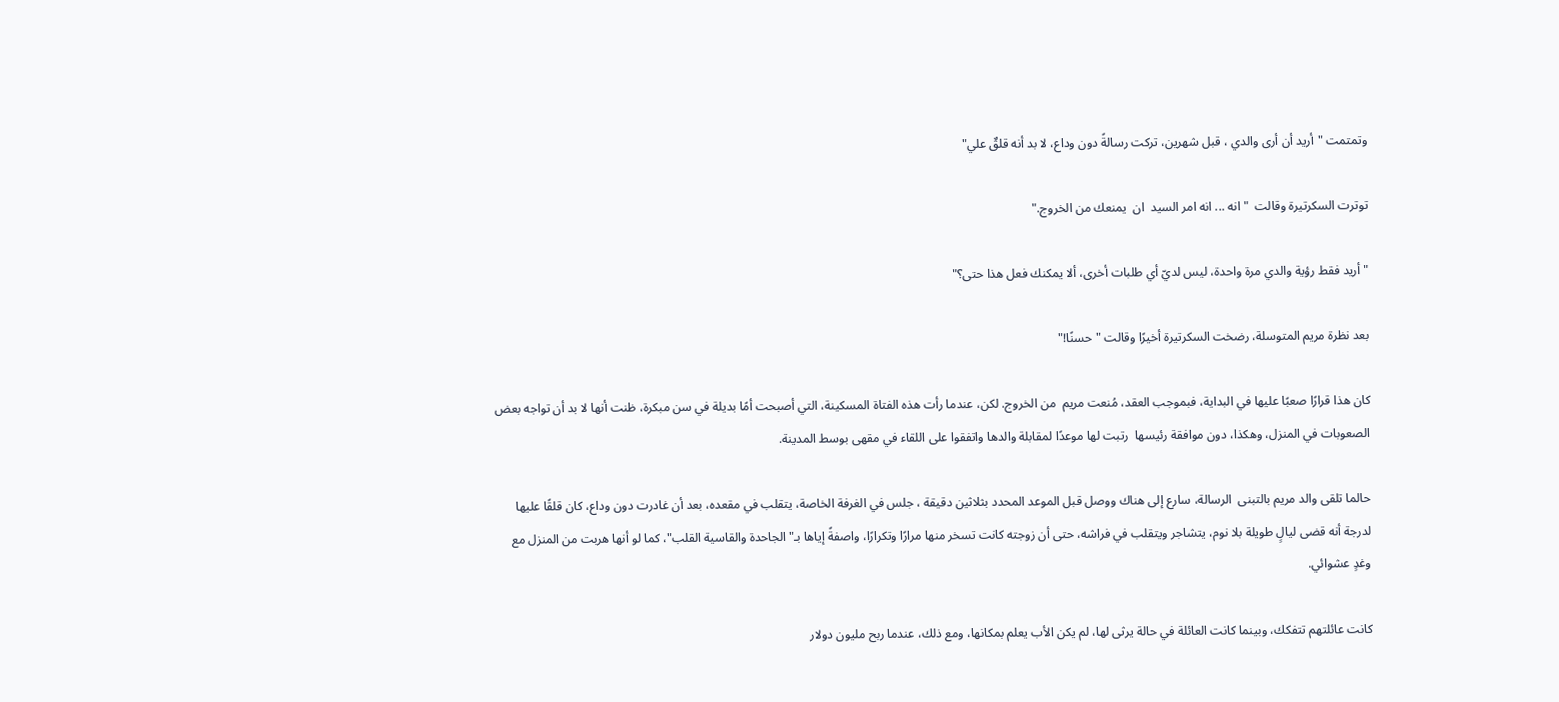وتمتمت "أريد أن أرى والدي ، قبل شهرين، تركت رسالةً دون وداع، لا بد أنه قلقٌ علي"

توترت السكرتيرة وقالت  "انه ... انه امر السيد  ان  يمنعك من الخروج."

" أريد فقط رؤية والدي مرة واحدة، ليس لديّ أي طلبات أخرى، ألا يمكنك فعل هذا حتى؟"

بعد نظرة مريم المتوسلة، رضخت السكرتيرة أخيرًا وقالت "حسنًا!"

كان هذا قرارًا صعبًا عليها في البداية، فبموجب العقد، مُنعت مريم  من الخروج. لكن، عندما رأت هذه الفتاة المسكينة، التي أصبحت أمًا بديلة في سن مبكرة، ظنت أنها لا بد أن تواجه بعض الصعوبات في المنزل، وهكذا، دون موافقة رئيسها  رتبت لها موعدًا لمقابلة والدها واتفقوا على اللقاء في مقهى بوسط المدينة.

حالما تلقى والد مريم بالتبنى  الرسالة، سارع إلى هناك ووصل قبل الموعد المحدد بثلاثين دقيقة ، جلس في الغرفة الخاصة، يتقلب في مقعده، بعد أن غادرت دون وداع، كان قلقًا عليها لدرجة أنه قضى ليالٍ طويلة بلا نوم، يتشاجر ويتقلب في فراشه، حتى أن زوجته كانت تسخر منها مرارًا وتكرارًا، واصفةً إياها بـ"الجاحدة والقاسية القلب"، كما لو أنها هربت من المنزل مع وغدٍ عشوائي.

كانت عائلتهم تتفكك، وبينما كانت العائلة في حالة يرثى لها، لم يكن الأب يعلم بمكانها، ومع ذلك، عندما ربح مليون دولار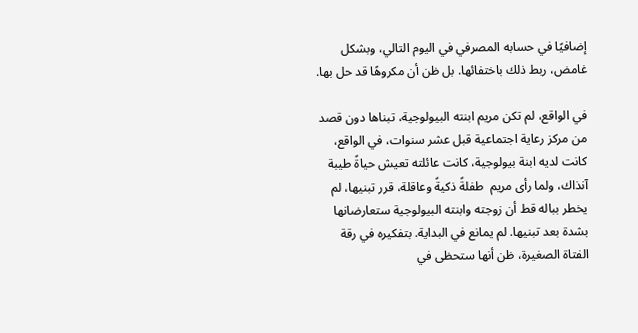إضافيًا في حسابه المصرفي في اليوم التالي، وبشكل غامض، ربط ذلك باختفائها. بل ظن أن مكروهًا قد حل بها.

في الواقع، لم تكن مريم ابنته البيولوجية، تبناها دون قصد من مركز رعاية اجتماعية قبل عشر سنوات، في الواقع، كانت لديه ابنة بيولوجية، كانت عائلته تعيش حياةً طيبة آنذاك، ولما رأى مريم  طفلةً ذكيةً وعاقلة، قرر تبنيها، لم يخطر بباله قط أن زوجته وابنته البيولوجية ستعارضانها بشدة بعد تبنيها. لم يمانع في البداية. بتفكيره في رقة الفتاة الصغيرة، ظن أنها ستحظى في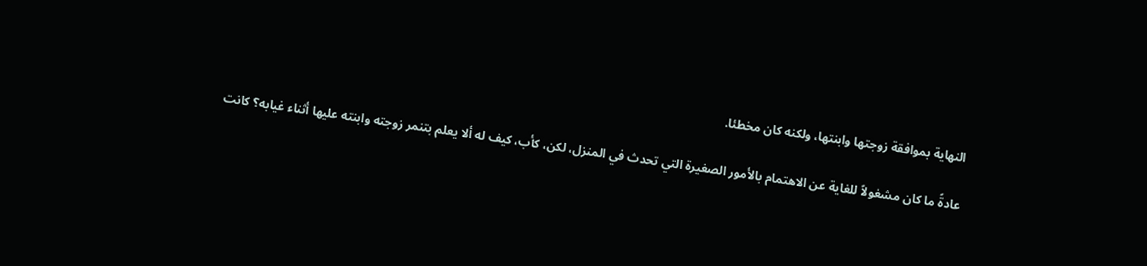النهاية بموافقة زوجتها وابنتها، ولكنه كان مخطئا.

عادةً ما كان مشغولاً للغاية عن الاهتمام بالأمور الصغيرة التي تحدث في المنزل، لكن، كأب، كيف له ألا يعلم بتنمر زوجته وابنته عليها أثناء غيابه؟ كانت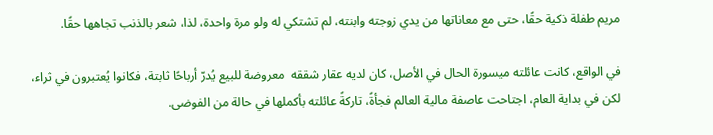مريم طفلة ذكية حقًا، حتى مع معاناتها من يدي زوجته وابنته، لم تشتكي له ولو مرة واحدة، لذا، شعر بالذنب تجاهها حقًا.

في الواقع، كانت عائلته ميسورة الحال في الأصل، كان لديه عقار شققه  معروضة للبيع يُدرّ أرباحًا ثابتة، فكانوا يُعتبرون في ثراء، لكن في بداية العام، اجتاحت عاصفة مالية العالم فجأةً، تاركةً عائلته بأكملها في حالة من الفوضى.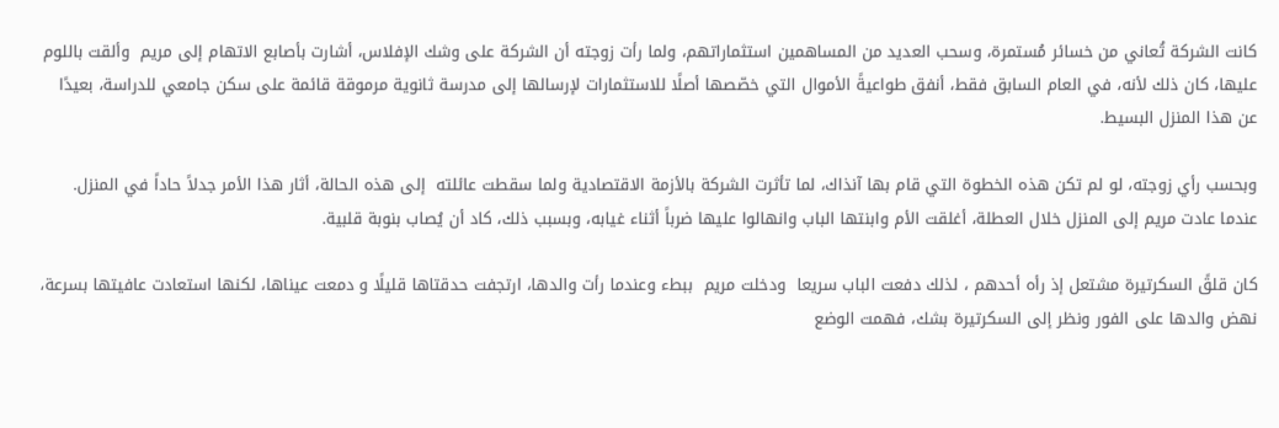كانت الشركة تُعاني من خسائر مُستمرة، وسحب العديد من المساهمين استثماراتهم، ولما رأت زوجته أن الشركة على وشك الإفلاس، أشارت بأصابع الاتهام إلى مريم  وألقت باللوم عليها، كان ذلك لأنه، في العام السابق فقط، أنفق طواعيةً الأموال التي خصّصها أصلًا للاستثمارات لإرسالها إلى مدرسة ثانوية مرموقة قائمة على سكن جامعي للدراسة، بعيدًا عن هذا المنزل البسيط.

وبحسب رأي زوجته، لو لم تكن هذه الخطوة التي قام بها آنذاك، لما تأثرت الشركة بالأزمة الاقتصادية ولما سقطت عائلته  إلى هذه الحالة، أثار هذا الأمر جدلاً حاداً في المنزل. عندما عادت مريم إلى المنزل خلال العطلة، أغلقت الأم وابنتها الباب وانهالوا عليها ضرباً أثناء غيابه، وبسبب ذلك، كاد أن يُصاب بنوبة قلبية.

كان قلقً السكرتيرة مشتعل إذ رأه أحدهم ، لذلك دفعت الباب سريعا  ودخلت مريم  ببطء وعندما رأت والدها، ارتجفت حدقتاها قليلًا و دمعت عيناها، لكنها استعادت عافيتها بسرعة، نهض والدها على الفور ونظر إلى السكرتيرة بشك، فهمت الوضع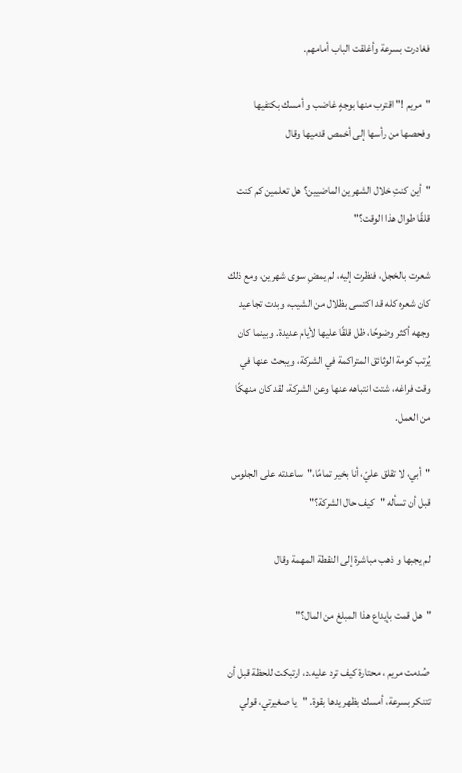فغادرت بسرعة وأغلقت الباب أمامهم.

"مريم !" اقترب منها بوجهٍ غاضب و أمسك بكتفيها وفحصها من رأسها إلى أخمص قدميها وقال

"أين كنتِ خلال الشهرين الماضيين؟ هل تعلمين كم كنت قلقًا طوال هذا الوقت؟"

شعرت بالخجل، فنظرت إليه، لم يمضِ سوى شهرين، ومع ذلك كان شعره كله قد اكتسى بظلال من الشيب، وبدت تجاعيد وجهه أكثر وضوحًا، ظل قلقًا عليها لأيام عديدة. وبينما كان يُرتب كومة الوثائق المتراكمة في الشركة، ويبحث عنها في وقت فراغه، شتت انتباهه عنها وعن الشركة، لقد كان منهكًا من العمل.

"أبي، لا تقلق عليّ، أنا بخير تمامًا،"  ساعدته على الجلوس قبل أن تسأله "كيف حال الشركة؟"

لم يجبها و ذهب مباشرة إلى النقطة المهمة وقال

"هل قمت بإيداع هذا المبلغ من المال؟"

 صُدمت مريم ، محتارة كيف ترد عليه.د، ارتبكت للحظة قبل أن تتنكر بسرعة، أمسك بظهر يدها بقوة. "يا صغيرتي، قولي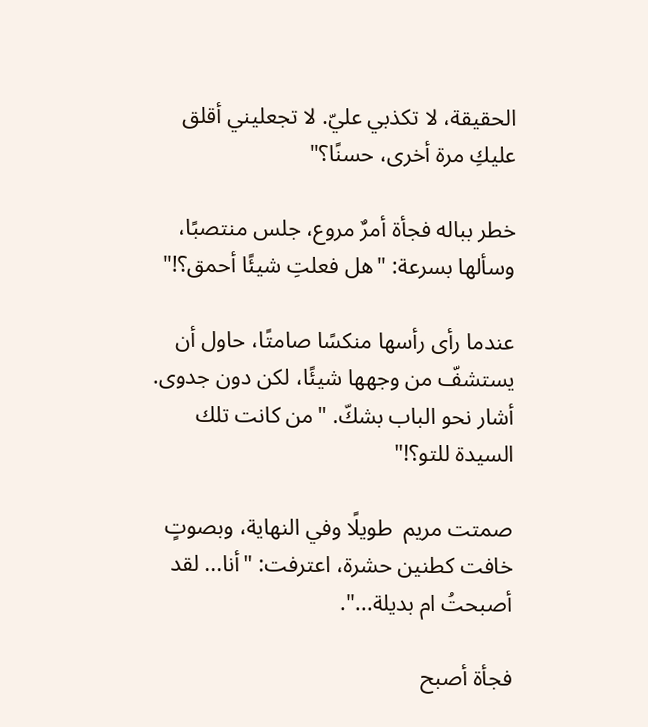الحقيقة، لا تكذبي عليّ. لا تجعليني أقلق عليكِ مرة أخرى، حسنًا؟"

خطر بباله فجأة أمرٌ مروع، جلس منتصبًا، وسألها بسرعة: "هل فعلتِ شيئًا أحمق؟!"

عندما رأى رأسها منكسًا صامتًا، حاول أن يستشفّ من وجهها شيئًا، لكن دون جدوى. أشار نحو الباب بشكّ. "من كانت تلك السيدة للتو؟!"

صمتت مريم  طويلًا وفي النهاية، وبصوتٍ خافت كطنين حشرة، اعترفت: "أنا... لقد أصبحتُ ام بديلة...".

فجأة أصبح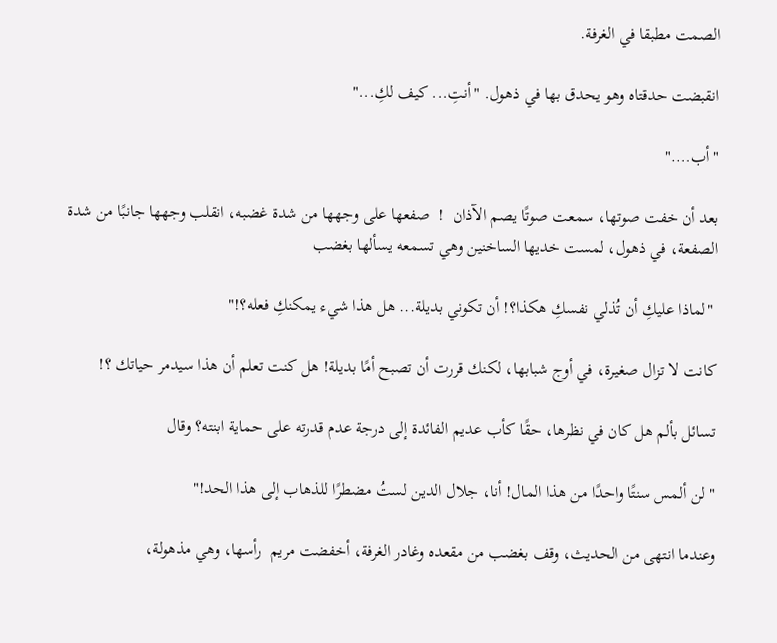الصمت مطبقا في الغرفة.

انقبضت حدقتاه وهو يحدق بها في ذهول. "أنتِ... كيف لكِ..."

"أب…."

بعد أن خفت صوتها، سمعت صوتًا يصم الآذان  !  صفعها على وجهها من شدة غضبه، انقلب وجهها جانبًا من شدة الصفعة، في ذهول، لمست خديها الساخنين وهي تسمعه يسألها بغضب

 "لماذا عليكِ أن تُذلي نفسكِ هكذا؟! أن تكوني بديلة... هل هذا شيء يمكنكِ فعله؟!"

كانت لا تزال صغيرة، في أوج شبابها، لكنك قررت أن تصبح أمًا بديلة! هل كنت تعلم أن هذا سيدمر حياتك ؟!

تسائل بألم هل كان في نظرها، حقًا كأب عديم الفائدة إلى درجة عدم قدرته على حماية ابنته؟ وقال

" لن ألمس سنتًا واحدًا من هذا المال! أنا، جلال الدين لستُ مضطرًا للذهاب إلى هذا الحد!"

وعندما انتهى من الحديث، وقف بغضب من مقعده وغادر الغرفة، أخفضت مريم  رأسها، وهي مذهولة،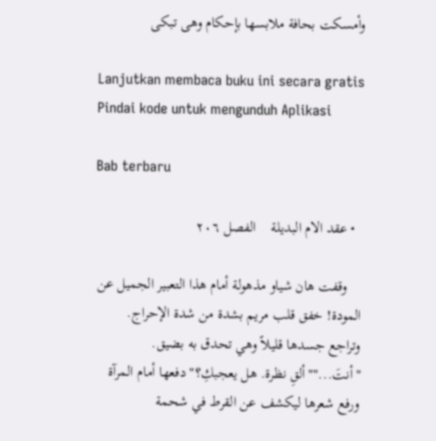وأمسكت بحافة ملابسها بإحكام وهى تبكى

Lanjutkan membaca buku ini secara gratis
Pindai kode untuk mengunduh Aplikasi

Bab terbaru

  • عقد الام البديلة    الفصل ٢٠٦

    وقفت هان شياو مذهولة أمام هذا التعبير الجميل عن المودة! خفق قلب مريم بشدة من شدة الإحراج. وتراجع جسدها قليلاً وهي تحدق به بضيق. "أنتَ...""ألقِ نظرة. هل يعجبكِ؟" دفعها أمام المرآة ورفع شعرها ليكشف عن القرط في شحمة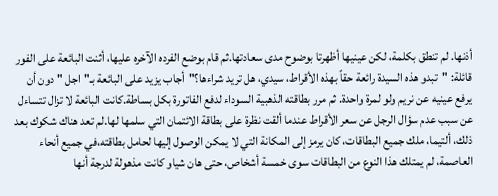أذنها. لم تنطق بكلمة، لكن عينيها أظهرتا بوضوح مدى سعادتها.ثم قام بوضع الفرده الآخره عليها، أثنت البائعة على الفور قائلة: "تبدو هذه السيدة رائعة حقاً بهذه الأقراط، سيدي، هل تريد شراءها؟"أجاب يزيد على البائعة بـ"اجل " دون أن يرفع عينيه عن نريم ولو لمرة واحدة. ثم مرر بطاقته الذهبية السوداء لدفع الفاتورة بكل بساطة.كانت البائعة لا تزال تتساءل عن سبب عدم سؤال الرجل عن سعر الأقراط عندما ألقت نظرة على بطاقة الائتمان التي سلمها لها.لم تعد هناك شكوك بعد ذلك، ألتيما، ملك جميع البطاقات، كان يرمز إلى المكانة التي لا يمكن الوصول إليها لحامل بطاقته،في جميع أنحاء العاصمة، لم يمتلك هذا النوع من البطاقات سوى خمسة أشخاص، حتى هان شياو كانت مذهولة لدرجة أنها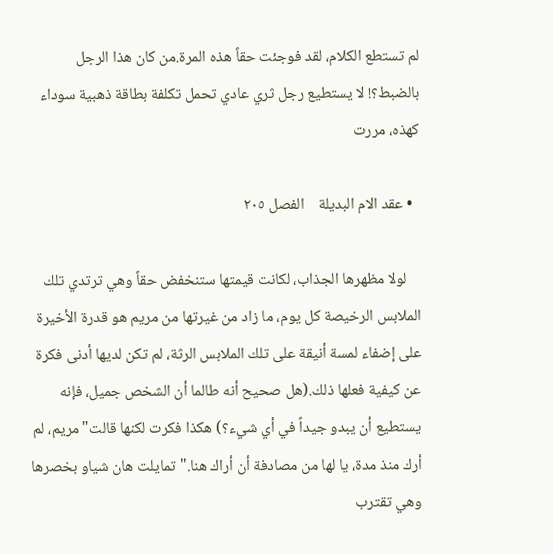لم تستطع الكلام، لقد فوجئت حقاً هذه المرة.من كان هذا الرجل بالضبط؟! لا يستطيع رجل ثري عادي تحمل تكلفة بطاقة ذهبية سوداء كهذه، مررت

  • عقد الام البديلة    الفصل ٢٠٥

    لولا مظهرها الجذاب، لكانت قيمتها ستنخفض حقاً وهي ترتدي تلك الملابس الرخيصة كل يوم، ما زاد من غيرتها من مريم هو قدرة الأخيرة على إضفاء لمسة أنيقة على تلك الملابس الرثة، لم تكن لديها أدنى فكرة عن كيفية فعلها ذلك.(هل صحيح أنه طالما أن الشخص جميل، فإنه يستطيع أن يبدو جيداً في أي شيء؟) هكذا فكرت لكنها قالت"مريم، لم أرك منذ مدة، يا لها من مصادفة أن أراك هنا."تمايلت هان شياو بخصرها وهي تقترب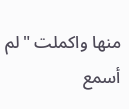منها واكملت "لم أسمع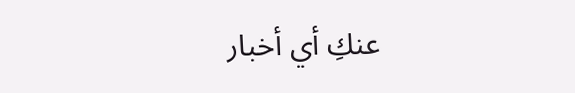عنكِ أي أخبار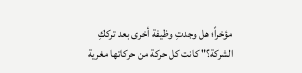مؤخراً؛ هل وجدتِ وظيفة أخرى بعد ترككِ الشركة؟" كانت كل حركة من حركاتها مغرية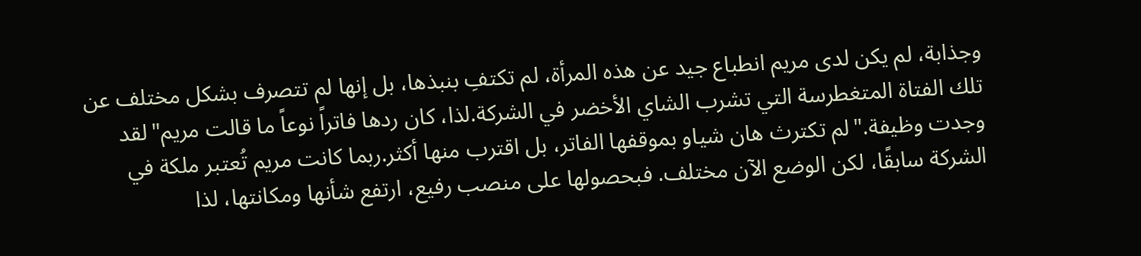وجذابة، لم يكن لدى مريم انطباع جيد عن هذه المرأة، لم تكتفِ بنبذها، بل إنها لم تتصرف بشكل مختلف عن تلك الفتاة المتغطرسة التي تشرب الشاي الأخضر في الشركة.لذا، كان ردها فاتراً نوعاً ما قالت مريم"لقد وجدت وظيفة."لم تكترث هان شياو بموقفها الفاتر، بل اقترب منها أكثر.ربما كانت مريم تُعتبر ملكة في الشركة سابقًا، لكن الوضع الآن مختلف. فبحصولها على منصب رفيع، ارتفع شأنها ومكانتها، لذا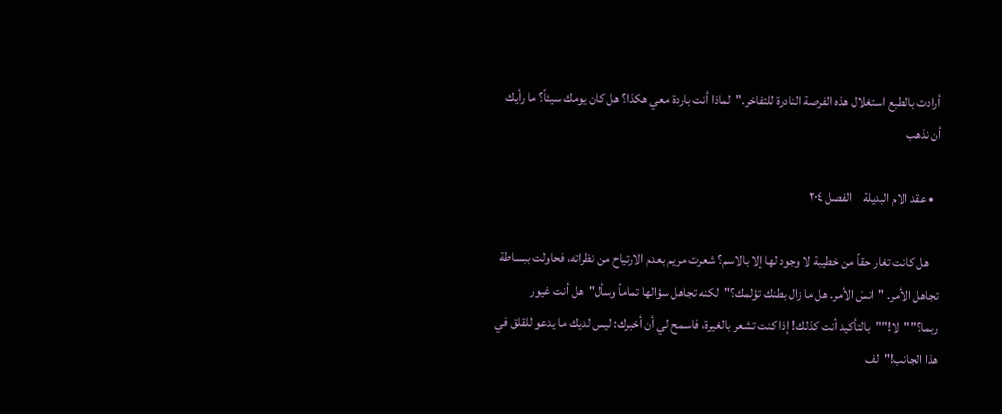أرادت بالطبع استغلال هذه الفرصة النادرة للتفاخر."لماذا أنت باردة معي هكذا؟ هل كان يومك سيئاً؟ ما رأيك أن نذهب

  • عقد الام البديلة    الفصل ٢٠٤

    هل كانت تغار حقاً من خطيبة لا وجود لها إلا بالاسم؟ شعرت مريم بعدم الارتياح من نظراته، فحاولت ببساطة تجاهل الأمر. "انسَ الأمر. هل ما زال بطنك تؤلمك؟"لكنه تجاهل سؤالها تماماً وسأل"هل أنت غيور ربما؟""لا!""بالتأكيد أنت كذلك! إذا كنت تشعر بالغيرة، فاسمح لي أن أخبرك: ليس لديك ما يدعو للقلق في هذا الجانب!"لف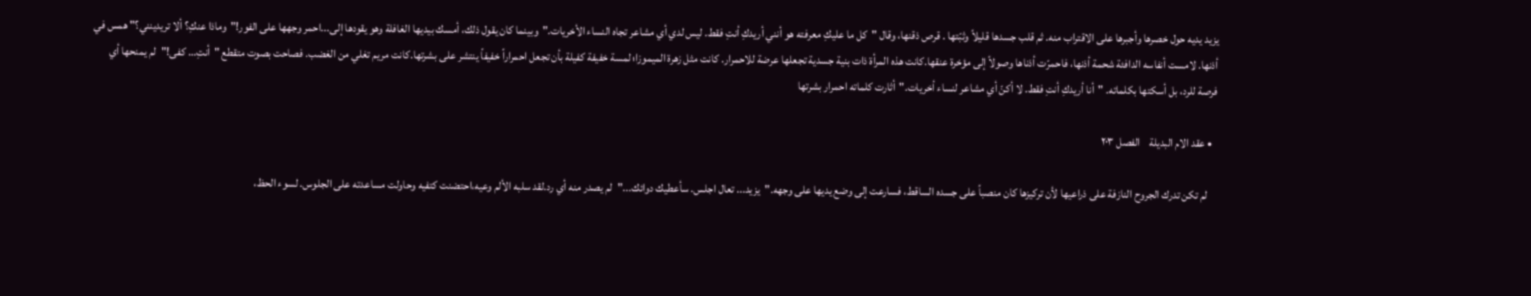يزيد يديه حول خصرها وأجبرها على الاقتراب منه. ثم قلب جسدها قليلاً وثبّتها . قرص ذقنها، وقال "كل ما عليكِ معرفته هو أنني أريدكِ أنتِ فقط. ليس لدي أي مشاعر تجاه النساء الأخريات."وبينما كان يقول ذلك، أمسك بيديها الغافلة وهو يقودها إلى...احمر وجهها على الفور!"وماذا عنكِ؟ ألا تريدينني؟" همس في أذنها. لامست أنفاسه الدافئة شحمة أذنها، فاحمرّت أذناها وصولاً إلى مؤخرة عنقها.كانت هذه المرأة ذات بنية جسدية تجعلها عرضة للاحمرار. كانت مثل زهرة الميموزا؛ لمسة خفيفة كفيلة بأن تجعل احمراراً خفيفاً ينتشر على بشرتها.كانت مريم تغلي من الغضب. فصاحت بصوت متقطع "أنتِ… كفى!"لم يمنحها أي فرصة للرد، بل أسكتها بكلماته. "أنا أريدكِ أنتِ فقط. لا أكنّ أي مشاعر لنساء أخريات."أثارت كلماته احمرار بشرتها

  • عقد الام البديلة    الفصل ٢٠٣

    لم تكن تدرك الجروح النازفة على ذراعيها لأن تركيزها كان منصباً على جسده الساقط، فسارعت إلى وضع يديها على وجهه."يزيد... تعال اجلس. سأعطيك دوائك..."لم يصدر منه أي رد.لقد سلبه الألم وعيه،احتضنت كتفيه وحاولت مساعدته على الجلوس. لسوء الحظ،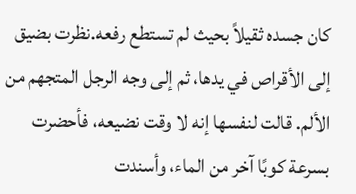كان جسده ثقيلاً بحيث لم تستطع رفعه.نظرت بضيق إلى الأقراص في يدها، ثم إلى وجه الرجل المتجهم من الألم. قالت لنفسها إنه لا وقت نضيعه، فأحضرت بسرعة كوبًا آخر من الماء، وأسندت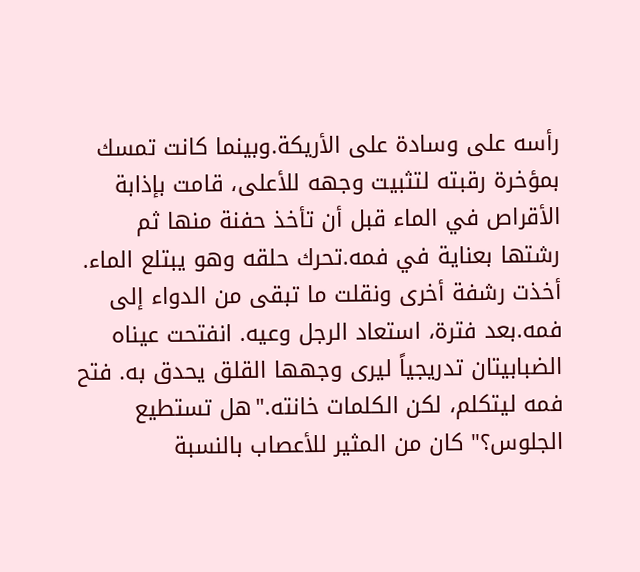رأسه على وسادة على الأريكة.وبينما كانت تمسك بمؤخرة رقبته لتثبيت وجهه للأعلى، قامت بإذابة الأقراص في الماء قبل أن تأخذ حفنة منها ثم رشتها بعناية في فمه.تحرك حلقه وهو يبتلع الماء. أخذت رشفة أخرى ونقلت ما تبقى من الدواء إلى فمه.بعد فترة، استعاد الرجل وعيه. انفتحت عيناه الضبابيتان تدريجياً ليرى وجهها القلق يحدق به. فتح فمه ليتكلم، لكن الكلمات خانته."هل تستطيع الجلوس؟" كان من المثير للأعصاب بالنسبة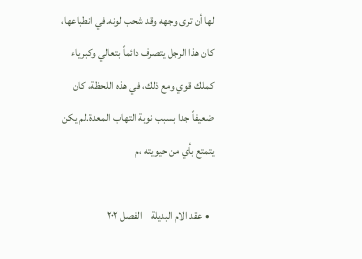لها أن ترى وجهه وقد شحب لونه.في انطباعها، كان هذا الرجل يتصرف دائماً بتعالي وكبرياء كملك قوي ومع ذلك، في هذه اللحظة، كان ضعيفاً جدا بسبب نوبة التهاب المعدة.لم يكن يتمتع بأي من حيويته ،م

  • عقد الام البديلة    الفصل ٢٠٢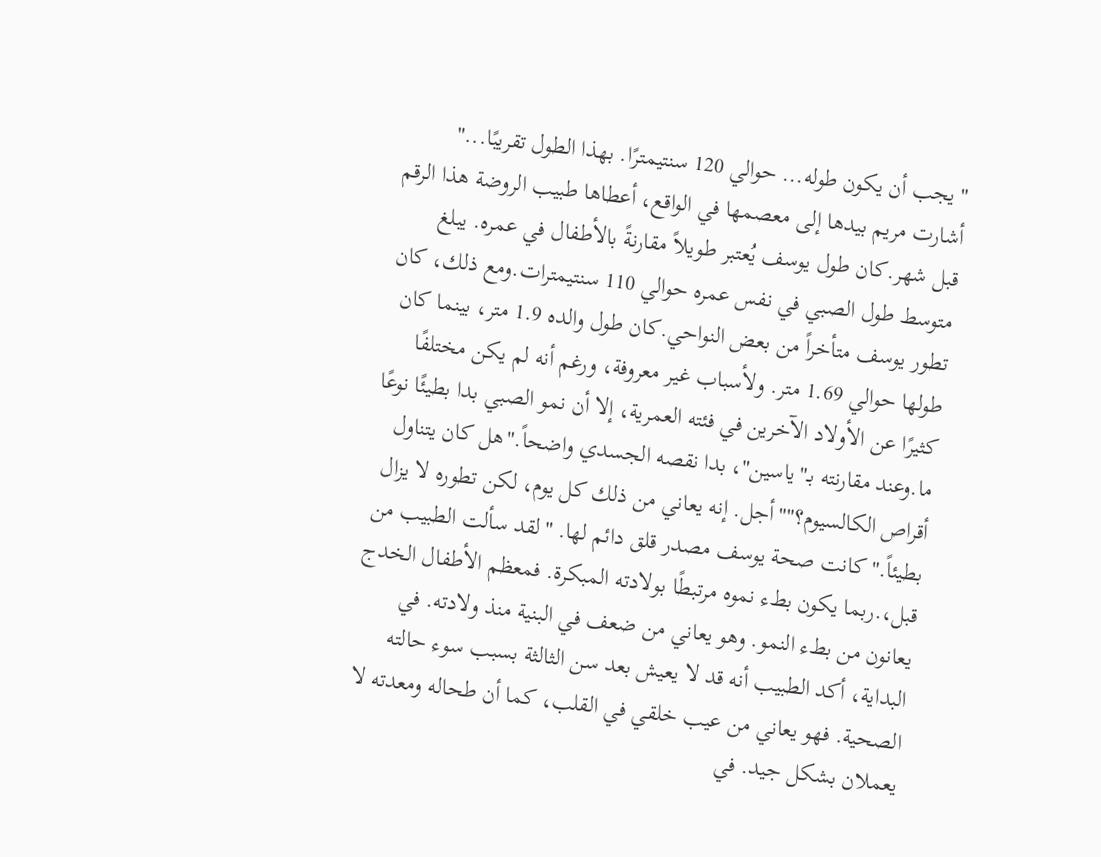"يجب أن يكون طوله... حوالي 120 سنتيمترًا. بهذا الطول تقريبًا..." أشارت مريم بيدها إلى معصمها في الواقع، أعطاها طبيب الروضة هذا الرقم قبل شهر.كان طول يوسف يُعتبر طويلاً مقارنةً بالأطفال في عمره. يبلغ متوسط طول الصبي في نفس عمره حوالي 110 سنتيمترات.ومع ذلك، كان تطور يوسف متأخراً من بعض النواحي.كان طول والده 1.9 متر، بينما كان طولها حوالي 1.69 متر. ولأسباب غير معروفة، ورغم أنه لم يكن مختلفًا كثيرًا عن الأولاد الآخرين في فئته العمرية، إلا أن نمو الصبي بدا بطيئًا نوعًا ما.وعند مقارنته بـ"ياسين"، بدا نقصه الجسدي واضحاً."هل كان يتناول أقراص الكالسيوم؟""أجل. إنه يعاني من ذلك كل يوم، لكن تطوره لا يزال بطيئاً."كانت صحة يوسف مصدر قلق دائم لها. "لقد سألت الطبيب من قبل،.ربما يكون بطء نموه مرتبطًا بولادته المبكرة. فمعظم الأطفال الخدج يعانون من بطء النمو. وهو يعاني من ضعف في البنية منذ ولادته. في البداية، أكد الطبيب أنه قد لا يعيش بعد سن الثالثة بسبب سوء حالته الصحية. فهو يعاني من عيب خلقي في القلب، كما أن طحاله ومعدته لا يعملان بشكل جيد. في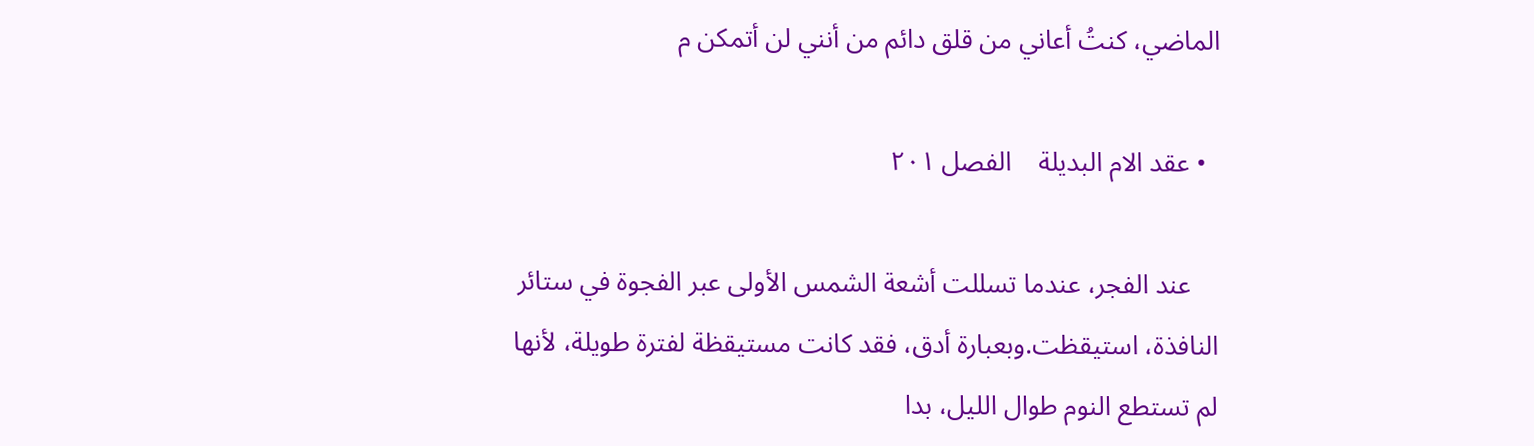الماضي، كنتُ أعاني من قلق دائم من أنني لن أتمكن م

  • عقد الام البديلة    الفصل ٢٠١

    عند الفجر، عندما تسللت أشعة الشمس الأولى عبر الفجوة في ستائر النافذة، استيقظت.وبعبارة أدق، فقد كانت مستيقظة لفترة طويلة، لأنها لم تستطع النوم طوال الليل، بدا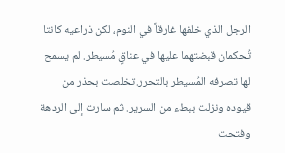الرجل الذي خلفها غارقاً في النوم، لكن ذراعيه كانتا تُحكمان قبضتهما عليها في عناقٍ مُسيطر. لم يسمح لها تصرفه المُسيطر بالتحرر.تخلصت بحذر من قيوده ونزلت ببطء من السرير. ثم سارت إلى الردهة وفتحت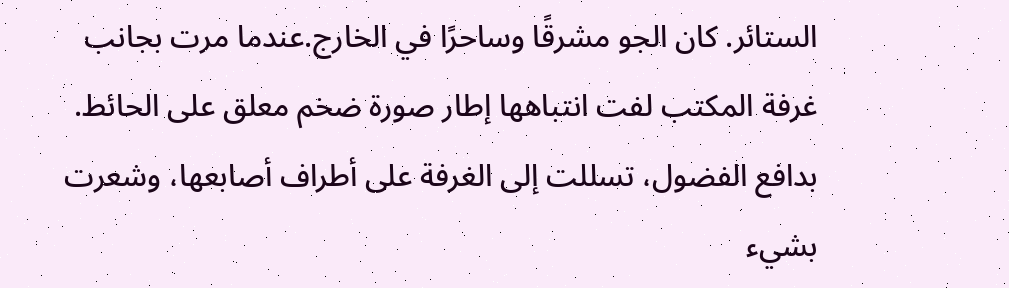الستائر. كان الجو مشرقًا وساحرًا في الخارج.عندما مرت بجانب غرفة المكتب لفت انتباهها إطار صورة ضخم معلق على الحائط. بدافع الفضول، تسللت إلى الغرفة على أطراف أصابعها، وشعرت بشيء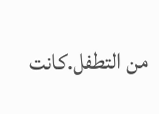من التطفل.كانت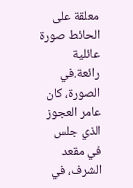معلقة على الحائط صورة عائلية رائعة.في الصورة، كان عامر العجوز الذي جلس في مقعد الشرف، في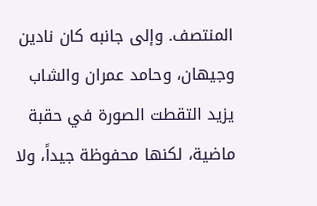المنتصف. وإلى جانبه كان نادين وجيهان، وحامد عمران والشاب يزيد التقطت الصورة في حقبة ماضية، لكنها محفوظة جيداً، ولا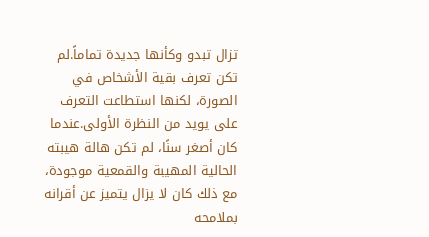تزال تبدو وكأنها جديدة تماماً.لم تكن تعرف بقية الأشخاص في الصورة، لكنها استطاعت التعرف على يويد من النظرة الأولى.عندما كان أصغر سنًا، لم تكن هالة هيبته الحالية المهيبة والقمعية موجودة، مع ذلك كان لا يزال يتميز عن أقرانه بملامحه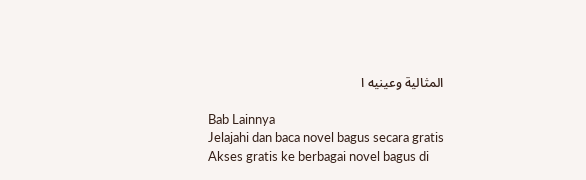المثالية وعينيه ا

Bab Lainnya
Jelajahi dan baca novel bagus secara gratis
Akses gratis ke berbagai novel bagus di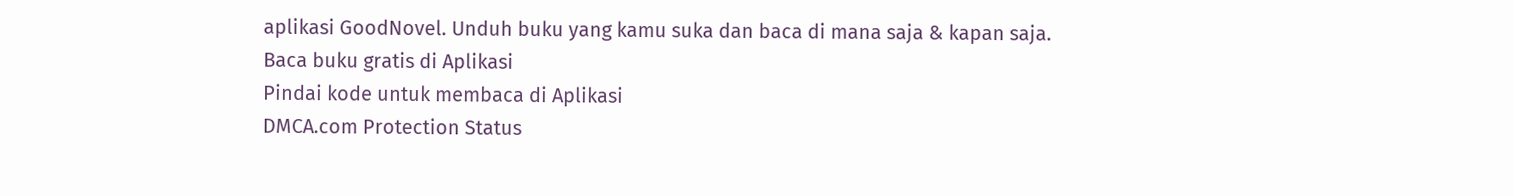aplikasi GoodNovel. Unduh buku yang kamu suka dan baca di mana saja & kapan saja.
Baca buku gratis di Aplikasi
Pindai kode untuk membaca di Aplikasi
DMCA.com Protection Status